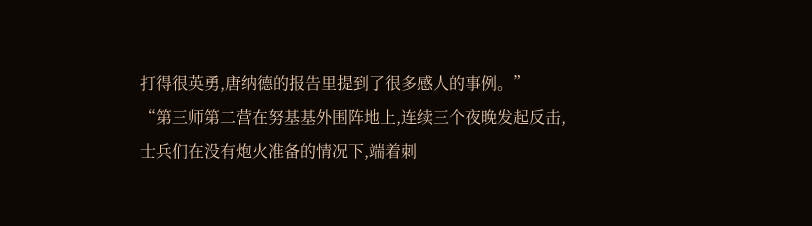打得很英勇,唐纳德的报告里提到了很多感人的事例。”
“第三师第二营在努基基外围阵地上,连续三个夜晚发起反击,士兵们在没有炮火准备的情况下,端着刺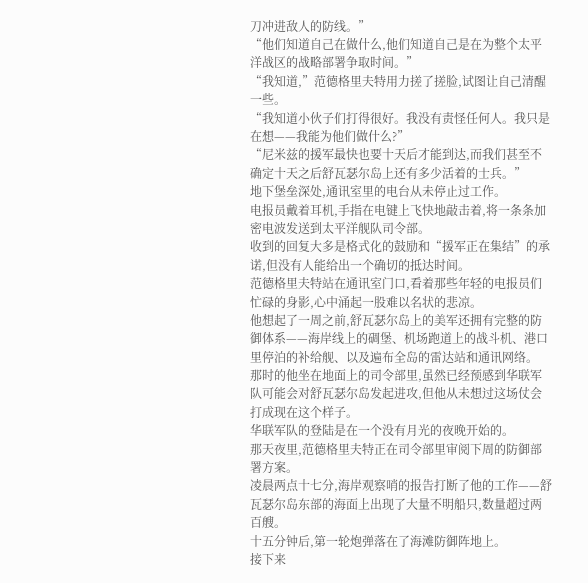刀冲进敌人的防线。”
“他们知道自己在做什么,他们知道自己是在为整个太平洋战区的战略部署争取时间。”
“我知道,”范德格里夫特用力搓了搓脸,试图让自己清醒一些。
“我知道小伙子们打得很好。我没有责怪任何人。我只是在想——我能为他们做什么?”
“尼米兹的援军最快也要十天后才能到达,而我们甚至不确定十天之后舒瓦瑟尔岛上还有多少活着的士兵。”
地下堡垒深处,通讯室里的电台从未停止过工作。
电报员戴着耳机,手指在电键上飞快地敲击着,将一条条加密电波发送到太平洋舰队司令部。
收到的回复大多是格式化的鼓励和“援军正在集结”的承诺,但没有人能给出一个确切的抵达时间。
范德格里夫特站在通讯室门口,看着那些年轻的电报员们忙碌的身影,心中涌起一股难以名状的悲凉。
他想起了一周之前,舒瓦瑟尔岛上的美军还拥有完整的防御体系——海岸线上的碉堡、机场跑道上的战斗机、港口里停泊的补给舰、以及遍布全岛的雷达站和通讯网络。
那时的他坐在地面上的司令部里,虽然已经预感到华联军队可能会对舒瓦瑟尔岛发起进攻,但他从未想过这场仗会打成现在这个样子。
华联军队的登陆是在一个没有月光的夜晚开始的。
那天夜里,范德格里夫特正在司令部里审阅下周的防御部署方案。
凌晨两点十七分,海岸观察哨的报告打断了他的工作——舒瓦瑟尔岛东部的海面上出现了大量不明船只,数量超过两百艘。
十五分钟后,第一轮炮弹落在了海滩防御阵地上。
接下来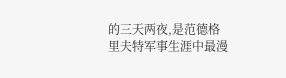的三天两夜,是范德格里夫特军事生涯中最漫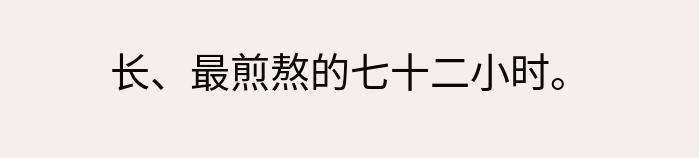长、最煎熬的七十二小时。